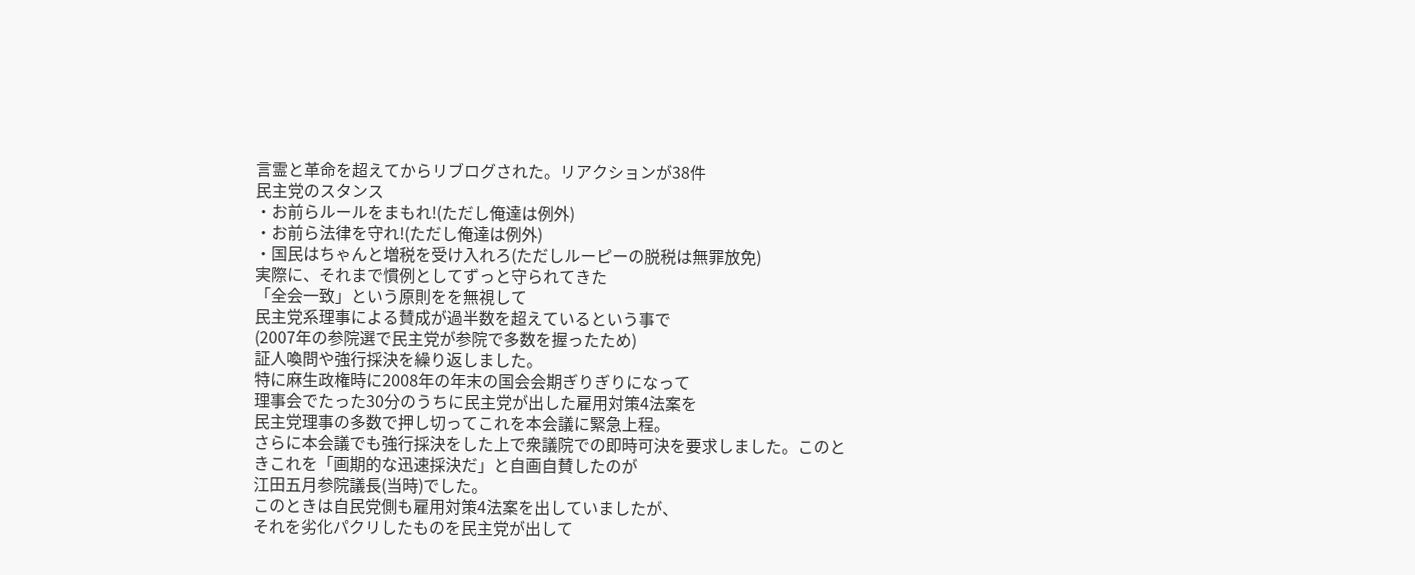言霊と革命を超えてからリブログされた。リアクションが38件
民主党のスタンス
・お前らルールをまもれ!(ただし俺達は例外)
・お前ら法律を守れ!(ただし俺達は例外)
・国民はちゃんと増税を受け入れろ(ただしルーピーの脱税は無罪放免)
実際に、それまで慣例としてずっと守られてきた
「全会一致」という原則をを無視して
民主党系理事による賛成が過半数を超えているという事で
(2007年の参院選で民主党が参院で多数を握ったため)
証人喚問や強行採決を繰り返しました。
特に麻生政権時に2008年の年末の国会会期ぎりぎりになって
理事会でたった30分のうちに民主党が出した雇用対策4法案を
民主党理事の多数で押し切ってこれを本会議に緊急上程。
さらに本会議でも強行採決をした上で衆議院での即時可決を要求しました。このときこれを「画期的な迅速採決だ」と自画自賛したのが
江田五月参院議長(当時)でした。
このときは自民党側も雇用対策4法案を出していましたが、
それを劣化パクリしたものを民主党が出して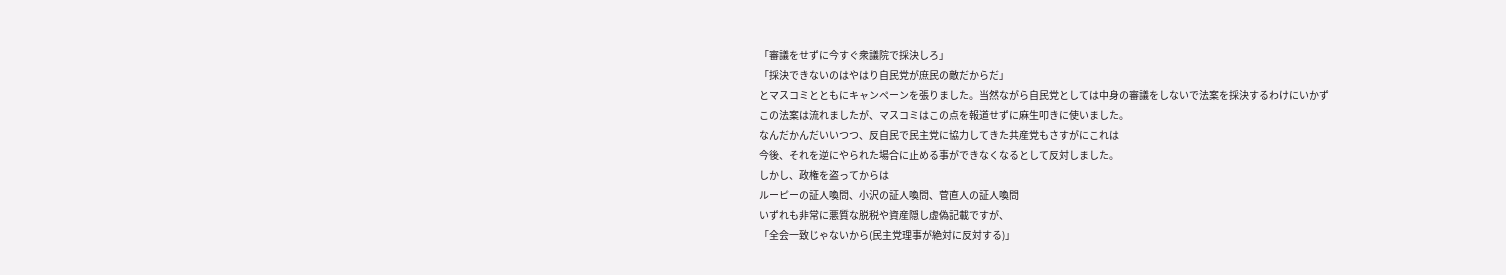「審議をせずに今すぐ衆議院で採決しろ」
「採決できないのはやはり自民党が庶民の敵だからだ」
とマスコミとともにキャンペーンを張りました。当然ながら自民党としては中身の審議をしないで法案を採決するわけにいかず
この法案は流れましたが、マスコミはこの点を報道せずに麻生叩きに使いました。
なんだかんだいいつつ、反自民で民主党に協力してきた共産党もさすがにこれは
今後、それを逆にやられた場合に止める事ができなくなるとして反対しました。
しかし、政権を盗ってからは
ルーピーの証人喚問、小沢の証人喚問、菅直人の証人喚問
いずれも非常に悪質な脱税や資産隠し虚偽記載ですが、
「全会一致じゃないから(民主党理事が絶対に反対する)」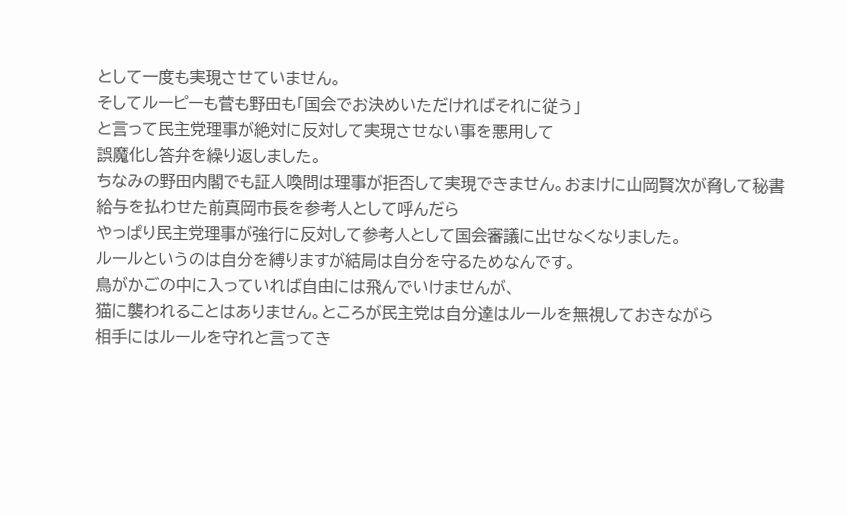として一度も実現させていません。
そしてルーピーも菅も野田も「国会でお決めいただければそれに従う」
と言って民主党理事が絶対に反対して実現させない事を悪用して
誤魔化し答弁を繰り返しました。
ちなみの野田内閣でも証人喚問は理事が拒否して実現できません。おまけに山岡賢次が脅して秘書給与を払わせた前真岡市長を参考人として呼んだら
やっぱり民主党理事が強行に反対して参考人として国会審議に出せなくなりました。
ルールというのは自分を縛りますが結局は自分を守るためなんです。
鳥がかごの中に入っていれば自由には飛んでいけませんが、
猫に襲われることはありません。ところが民主党は自分達はルールを無視しておきながら
相手にはルールを守れと言ってき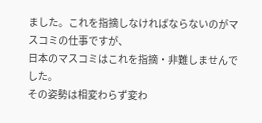ました。これを指摘しなければならないのがマスコミの仕事ですが、
日本のマスコミはこれを指摘・非難しませんでした。
その姿勢は相変わらず変わ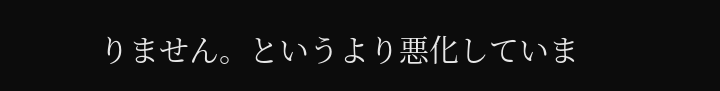りません。というより悪化していま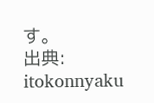す。
出典: itokonnyaku